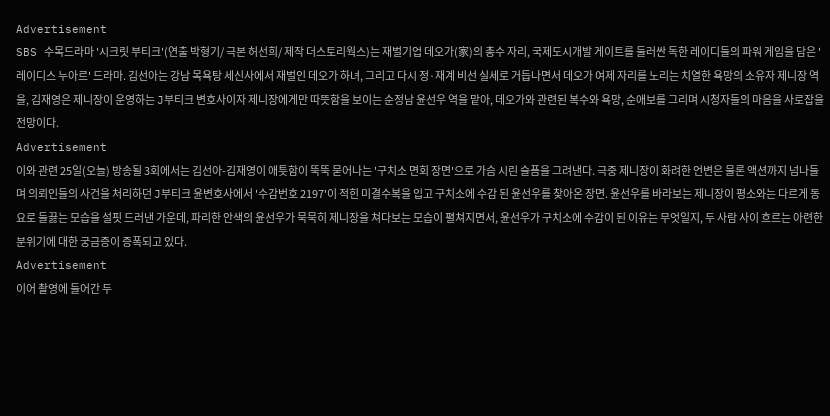Advertisement
SBS 수목드라마 '시크릿 부티크'(연출 박형기/ 극본 허선희/ 제작 더스토리웍스)는 재벌기업 데오가(家)의 총수 자리, 국제도시개발 게이트를 둘러싼 독한 레이디들의 파워 게임을 담은 '레이디스 누아르' 드라마. 김선아는 강남 목욕탕 세신사에서 재벌인 데오가 하녀, 그리고 다시 정·재계 비선 실세로 거듭나면서 데오가 여제 자리를 노리는 치열한 욕망의 소유자 제니장 역을, 김재영은 제니장이 운영하는 J부티크 변호사이자 제니장에게만 따뜻함을 보이는 순정남 윤선우 역을 맡아, 데오가와 관련된 복수와 욕망, 순애보를 그리며 시청자들의 마음을 사로잡을 전망이다.
Advertisement
이와 관련 25일(오늘) 방송될 3회에서는 김선아-김재영이 애틋함이 뚝뚝 묻어나는 '구치소 면회 장면'으로 가슴 시린 슬픔을 그려낸다. 극중 제니장이 화려한 언변은 물론 액션까지 넘나들며 의뢰인들의 사건을 처리하던 J부티크 윤변호사에서 '수감번호 2197'이 적힌 미결수복을 입고 구치소에 수감 된 윤선우를 찾아온 장면. 윤선우를 바라보는 제니장이 평소와는 다르게 동요로 들끓는 모습을 설핏 드러낸 가운데, 파리한 안색의 윤선우가 묵묵히 제니장을 쳐다보는 모습이 펼쳐지면서, 윤선우가 구치소에 수감이 된 이유는 무엇일지, 두 사람 사이 흐르는 아련한 분위기에 대한 궁금증이 증폭되고 있다.
Advertisement
이어 촬영에 들어간 두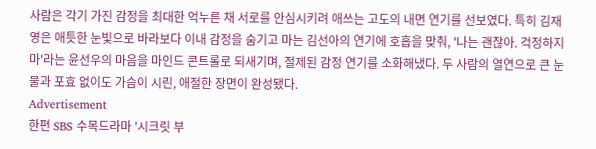사람은 각기 가진 감정을 최대한 억누른 채 서로를 안심시키려 애쓰는 고도의 내면 연기를 선보였다. 특히 김재영은 애틋한 눈빛으로 바라보다 이내 감정을 숨기고 마는 김선아의 연기에 호흡을 맞춰, '나는 괜찮아. 걱정하지 마'라는 윤선우의 마음을 마인드 콘트롤로 되새기며, 절제된 감정 연기를 소화해냈다. 두 사람의 열연으로 큰 눈물과 포효 없이도 가슴이 시린, 애절한 장면이 완성됐다.
Advertisement
한편 SBS 수목드라마 '시크릿 부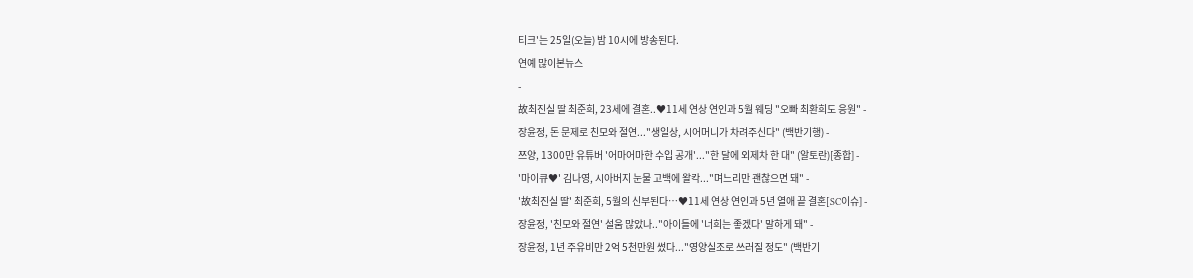티크'는 25일(오늘) 밤 10시에 방송된다.
연예 많이본뉴스
-
故최진실 딸 최준희, 23세에 결혼..♥11세 연상 연인과 5월 웨딩 "오빠 최환희도 응원" -
장윤정, 돈 문제로 친모와 절연..."생일상, 시어머니가 차려주신다" (백반기행) -
쯔양, 1300만 유튜버 '어마어마한 수입 공개'..."한 달에 외제차 한 대" (알토란)[종합] -
'마이큐♥' 김나영, 시아버지 눈물 고백에 왈칵..."며느리만 괜찮으면 돼" -
'故최진실 딸' 최준희, 5월의 신부된다…♥11세 연상 연인과 5년 열애 끝 결혼[SC이슈] -
장윤정, '친모와 절연' 설움 많았나.."아이들에 '너희는 좋겠다' 말하게 돼" -
장윤정, 1년 주유비만 2억 5천만원 썼다..."영양실조로 쓰러질 정도" (백반기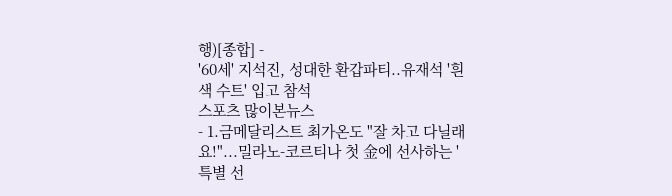행)[종합] -
'60세' 지석진, 성대한 환갑파티..유재석 '흰색 수트' 입고 참석
스포츠 많이본뉴스
- 1.금메달리스트 최가온도 "잘 차고 다닐래요!"...밀라노-코르티나 첫 金에 선사하는 '특별 선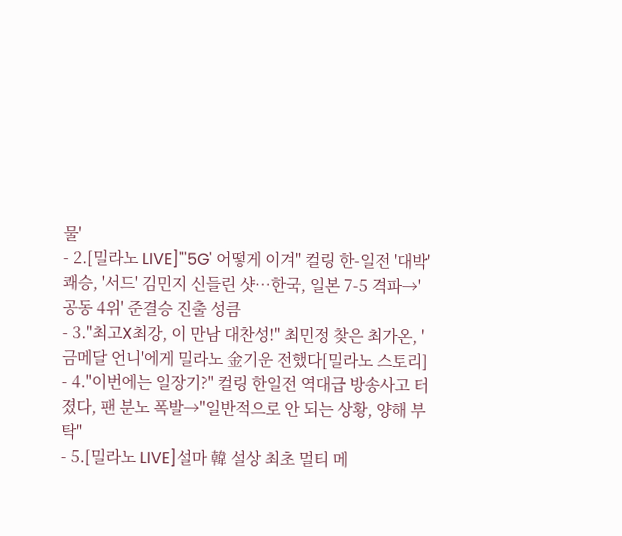물'
- 2.[밀라노 LIVE]"'5G' 어떻게 이겨" 컬링 한-일전 '대박' 쾌승, '서드' 김민지 신들린 샷…한국, 일본 7-5 격파→'공동 4위' 준결승 진출 성큼
- 3."최고X최강, 이 만남 대찬성!" 최민정 찾은 최가온, '금메달 언니'에게 밀라노 金기운 전했다[밀라노 스토리]
- 4."이번에는 일장기?" 컬링 한일전 역대급 방송사고 터졌다, 팬 분노 폭발→"일반적으로 안 되는 상황, 양해 부탁"
- 5.[밀라노 LIVE]설마 韓 설상 최초 멀티 메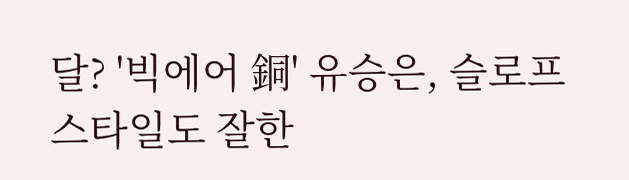달? '빅에어 銅' 유승은, 슬로프스타일도 잘한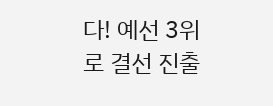다! 예선 3위로 결선 진출